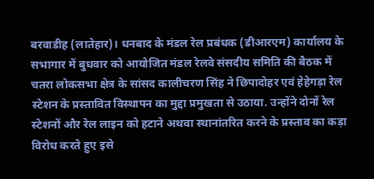बरवाडीह (लातेहार)। धनबाद के मंडल रेल प्रबंधक (डीआरएम) कार्यालय के सभागार में बुधवार को आयोजित मंडल रेलवे संसदीय समिति की बैठक में चतरा लोकसभा क्षेत्र के सांसद कालीचरण सिंह ने छिपादोहर एवं हेहेगड़ा रेल स्टेशन के प्रस्तावित विस्थापन का मुद्दा प्रमुखता से उठाया. उन्होंने दोनों रेल स्टेशनों और रेल लाइन को हटाने अथवा स्थानांतरित करने के प्रस्ताव का कड़ा विरोध करते हुए इसे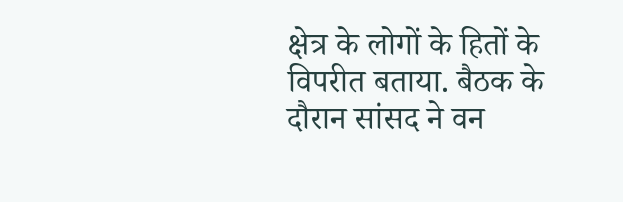क्षेत्र के लोगों के हितों के विपरीत बताया. बैठक के दौरान सांसद ने वन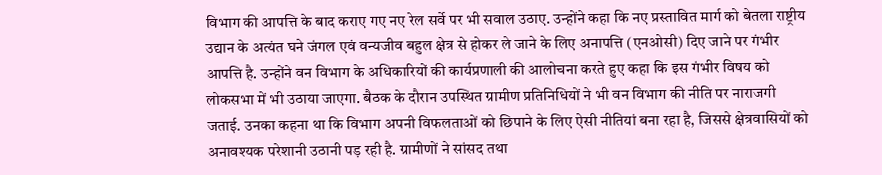विभाग की आपत्ति के बाद कराए गए नए रेल सर्वे पर भी सवाल उठाए. उन्होंने कहा कि नए प्रस्तावित मार्ग को बेतला राष्ट्रीय उद्यान के अत्यंत घने जंगल एवं वन्यजीव बहुल क्षेत्र से होकर ले जाने के लिए अनापत्ति (एनओसी) दिए जाने पर गंभीर आपत्ति है. उन्होंने वन विभाग के अधिकारियों की कार्यप्रणाली की आलोचना करते हुए कहा कि इस गंभीर विषय को लोकसभा में भी उठाया जाएगा. बैठक के दौरान उपस्थित ग्रामीण प्रतिनिधियों ने भी वन विभाग की नीति पर नाराजगी जताई. उनका कहना था कि विभाग अपनी विफलताओं को छिपाने के लिए ऐसी नीतियां बना रहा है, जिससे क्षेत्रवासियों को अनावश्यक परेशानी उठानी पड़ रही है. ग्रामीणों ने सांसद तथा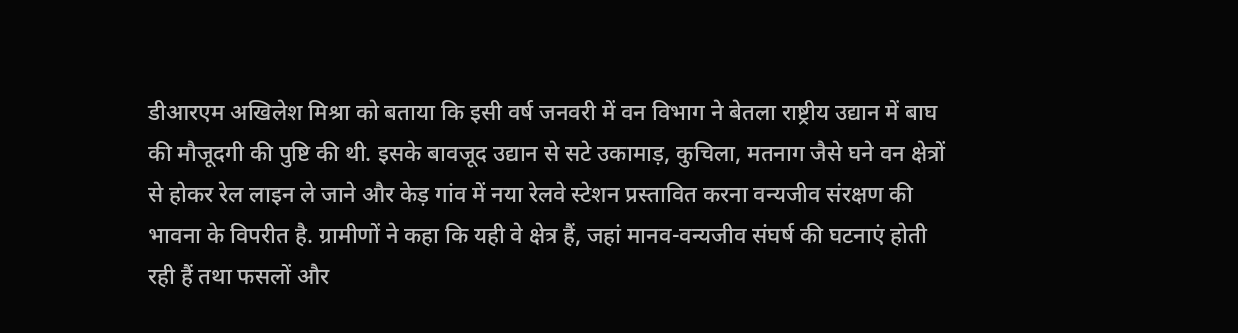डीआरएम अखिलेश मिश्रा को बताया कि इसी वर्ष जनवरी में वन विभाग ने बेतला राष्ट्रीय उद्यान में बाघ की मौजूदगी की पुष्टि की थी. इसके बावजूद उद्यान से सटे उकामाड़, कुचिला, मतनाग जैसे घने वन क्षेत्रों से होकर रेल लाइन ले जाने और केड़ गांव में नया रेलवे स्टेशन प्रस्तावित करना वन्यजीव संरक्षण की भावना के विपरीत है. ग्रामीणों ने कहा कि यही वे क्षेत्र हैं, जहां मानव-वन्यजीव संघर्ष की घटनाएं होती रही हैं तथा फसलों और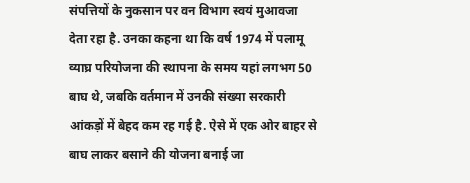संपत्तियों के नुकसान पर वन विभाग स्वयं मुआवजा देता रहा है. उनका कहना था कि वर्ष 1974 में पलामू व्याघ्र परियोजना की स्थापना के समय यहां लगभग 50 बाघ थे, जबकि वर्तमान में उनकी संख्या सरकारी आंकड़ों में बेहद कम रह गई है. ऐसे में एक ओर बाहर से बाघ लाकर बसाने की योजना बनाई जा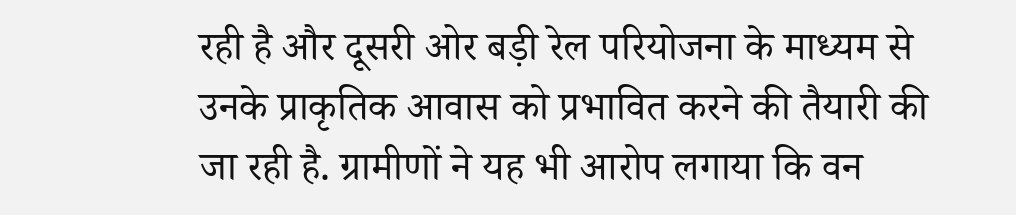रही है और दूसरी ओर बड़ी रेल परियोजना के माध्यम से उनके प्राकृतिक आवास को प्रभावित करने की तैयारी की जा रही है. ग्रामीणों ने यह भी आरोप लगाया कि वन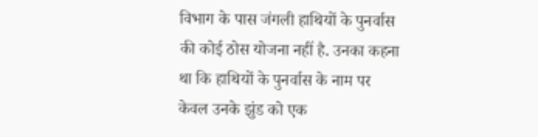विभाग के पास जंगली हाथियों के पुनर्वास की कोई ठोस योजना नहीं है. उनका कहना था कि हाथियों के पुनर्वास के नाम पर केवल उनके झुंड को एक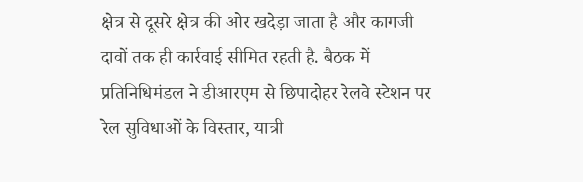क्षेत्र से दूसरे क्षेत्र की ओर खदेड़ा जाता है और कागजी दावों तक ही कार्रवाई सीमित रहती है. बैठक में प्रतिनिधिमंडल ने डीआरएम से छिपादोहर रेलवे स्टेशन पर रेल सुविधाओं के विस्तार, यात्री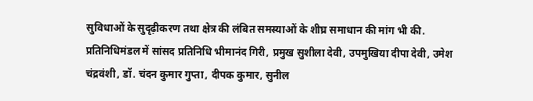सुविधाओं के सुदृढ़ीकरण तथा क्षेत्र की लंबित समस्याओं के शीघ्र समाधान की मांग भी की. प्रतिनिधिमंडल में सांसद प्रतिनिधि भीमानंद गिरी, प्रमुख सुशीला देवी, उपमुखिया दीपा देवी, उमेश चंद्रवंशी, डॉ. चंदन कुमार गुप्ता, दीपक कुमार, सुनील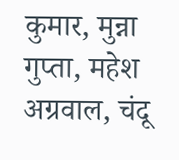कुमार, मुन्ना गुप्ता, महेश अग्रवाल, चंदू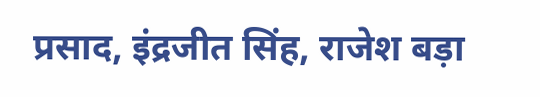प्रसाद, इंद्रजीत सिंह, राजेश बड़ा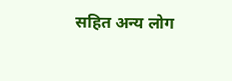सहित अन्य लोग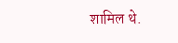शामिल थे.